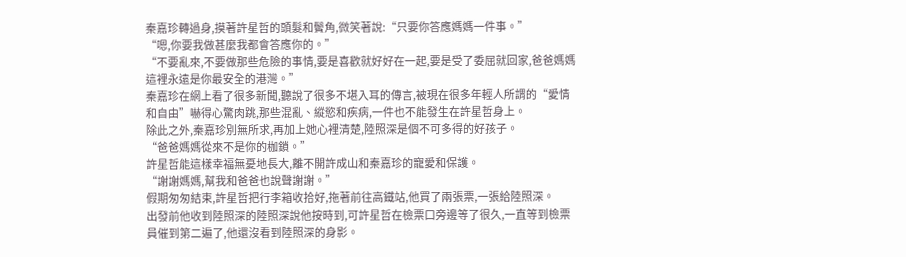秦嘉珍轉過身,摸著許星哲的頭髮和鬢角,微笑著說:“只要你答應媽媽一件事。”
“嗯,你要我做甚麼我都會答應你的。”
“不要亂來,不要做那些危險的事情,要是喜歡就好好在一起,要是受了委屈就回家,爸爸媽媽這裡永遠是你最安全的港灣。”
秦嘉珍在網上看了很多新聞,聽說了很多不堪入耳的傳言,被現在很多年輕人所謂的“愛情和自由”嚇得心驚肉跳,那些混亂、縱慾和疾病,一件也不能發生在許星哲身上。
除此之外,秦嘉珍別無所求,再加上她心裡清楚,陸照深是個不可多得的好孩子。
“爸爸媽媽從來不是你的枷鎖。”
許星哲能這樣幸福無憂地長大,離不開許成山和秦嘉珍的寵愛和保護。
“謝謝媽媽,幫我和爸爸也說聲謝謝。”
假期匆匆結束,許星哲把行李箱收拾好,拖著前往高鐵站,他買了兩張票,一張給陸照深。
出發前他收到陸照深的陸照深說他按時到,可許星哲在檢票口旁邊等了很久,一直等到檢票員催到第二遍了,他還沒看到陸照深的身影。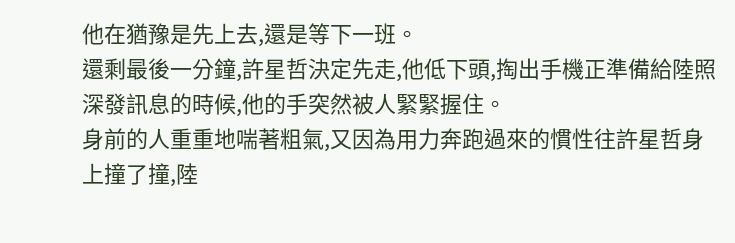他在猶豫是先上去,還是等下一班。
還剩最後一分鐘,許星哲決定先走,他低下頭,掏出手機正準備給陸照深發訊息的時候,他的手突然被人緊緊握住。
身前的人重重地喘著粗氣,又因為用力奔跑過來的慣性往許星哲身上撞了撞,陸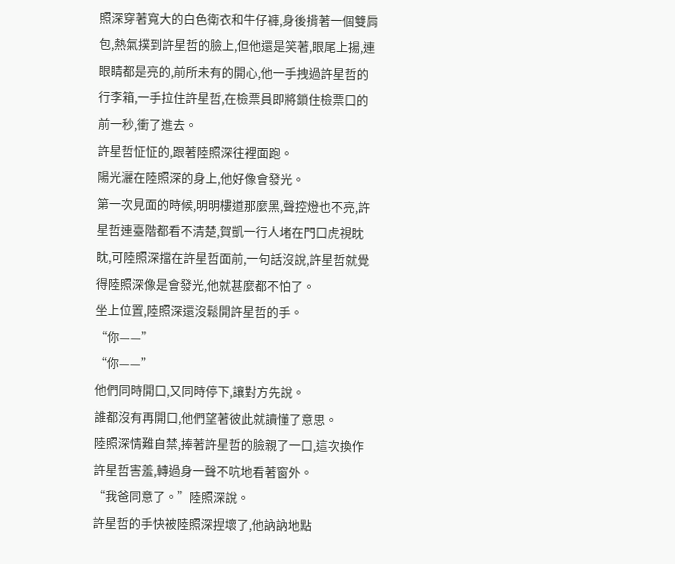照深穿著寬大的白色衛衣和牛仔褲,身後揹著一個雙肩包,熱氣撲到許星哲的臉上,但他還是笑著,眼尾上揚,連眼睛都是亮的,前所未有的開心,他一手拽過許星哲的行李箱,一手拉住許星哲,在檢票員即將鎖住檢票口的前一秒,衝了進去。
許星哲怔怔的,跟著陸照深往裡面跑。
陽光灑在陸照深的身上,他好像會發光。
第一次見面的時候,明明樓道那麼黑,聲控燈也不亮,許星哲連臺階都看不清楚,賀凱一行人堵在門口虎視眈眈,可陸照深擋在許星哲面前,一句話沒說,許星哲就覺得陸照深像是會發光,他就甚麼都不怕了。
坐上位置,陸照深還沒鬆開許星哲的手。
“你——”
“你——”
他們同時開口,又同時停下,讓對方先說。
誰都沒有再開口,他們望著彼此就讀懂了意思。
陸照深情難自禁,捧著許星哲的臉親了一口,這次換作許星哲害羞,轉過身一聲不吭地看著窗外。
“我爸同意了。”陸照深說。
許星哲的手快被陸照深捏壞了,他訥訥地點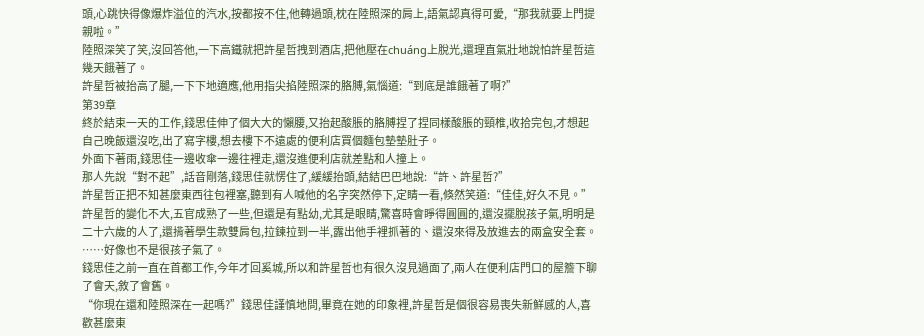頭,心跳快得像爆炸溢位的汽水,按都按不住,他轉過頭,枕在陸照深的肩上,語氣認真得可愛,“那我就要上門提親啦。”
陸照深笑了笑,沒回答他,一下高鐵就把許星哲拽到酒店,把他壓在chuáng上脫光,還理直氣壯地說怕許星哲這幾天餓著了。
許星哲被抬高了腿,一下下地適應,他用指尖掐陸照深的胳膊,氣惱道:“到底是誰餓著了啊?”
第39章
終於結束一天的工作,錢思佳伸了個大大的懶腰,又抬起酸脹的胳膊捏了捏同樣酸脹的頸椎,收拾完包,才想起自己晚飯還沒吃,出了寫字樓,想去樓下不遠處的便利店買個麵包墊墊肚子。
外面下著雨,錢思佳一邊收傘一邊往裡走,還沒進便利店就差點和人撞上。
那人先說“對不起”,話音剛落,錢思佳就愣住了,緩緩抬頭,結結巴巴地說:“許、許星哲?”
許星哲正把不知甚麼東西往包裡塞,聽到有人喊他的名字突然停下,定睛一看,倏然笑道:“佳佳,好久不見。”
許星哲的變化不大,五官成熟了一些,但還是有點幼,尤其是眼睛,驚喜時會睜得圓圓的,還沒擺脫孩子氣,明明是二十六歲的人了,還揹著學生款雙肩包,拉鍊拉到一半,露出他手裡抓著的、還沒來得及放進去的兩盒安全套。
……好像也不是很孩子氣了。
錢思佳之前一直在首都工作,今年才回奚城,所以和許星哲也有很久沒見過面了,兩人在便利店門口的屋簷下聊了會天,敘了會舊。
“你現在還和陸照深在一起嗎?”錢思佳謹慎地問,畢竟在她的印象裡,許星哲是個很容易喪失新鮮感的人,喜歡甚麼東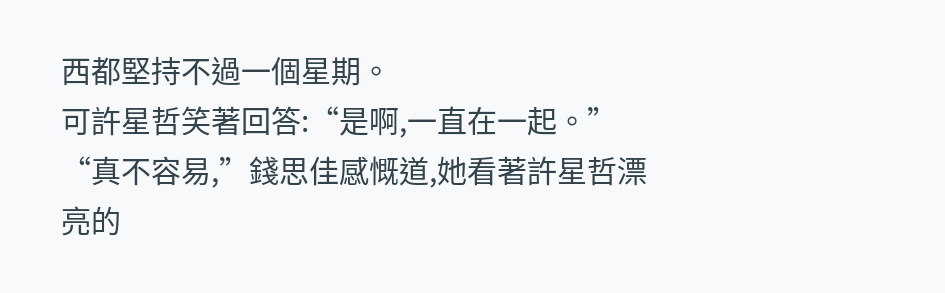西都堅持不過一個星期。
可許星哲笑著回答:“是啊,一直在一起。”
“真不容易,”錢思佳感慨道,她看著許星哲漂亮的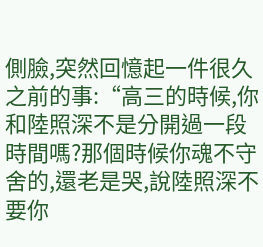側臉,突然回憶起一件很久之前的事:“高三的時候,你和陸照深不是分開過一段時間嗎?那個時候你魂不守舍的,還老是哭,說陸照深不要你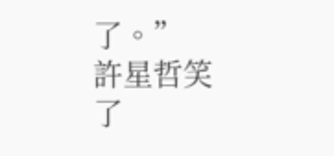了。”
許星哲笑了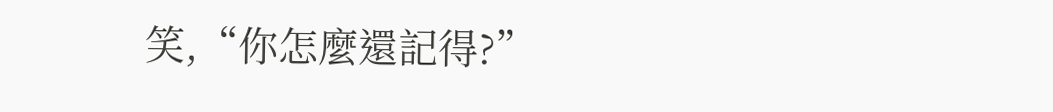笑,“你怎麼還記得?”